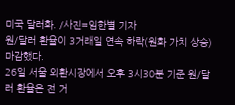미국 달러화. /사진=임한별 기자
원/달러 환율이 3거래일 연속 하락(원화 가치 상승) 마감했다.
26일 서울 외환시장에서 오후 3시30분 기준 원/달러 환율은 전 거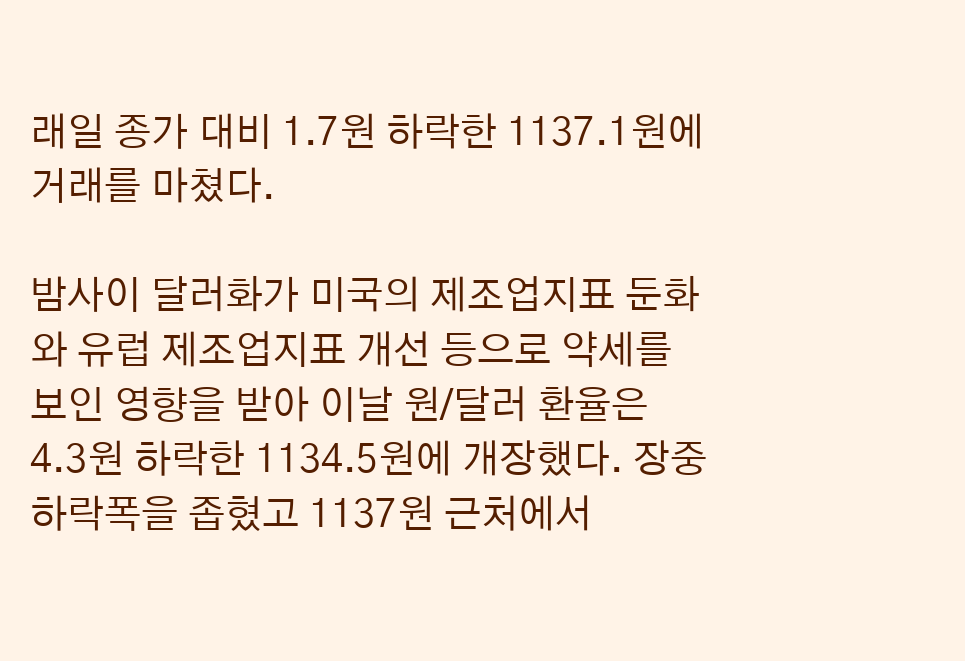래일 종가 대비 1.7원 하락한 1137.1원에 거래를 마쳤다.

밤사이 달러화가 미국의 제조업지표 둔화와 유럽 제조업지표 개선 등으로 약세를 보인 영향을 받아 이날 원/달러 환율은 4.3원 하락한 1134.5원에 개장했다. 장중 하락폭을 좁혔고 1137원 근처에서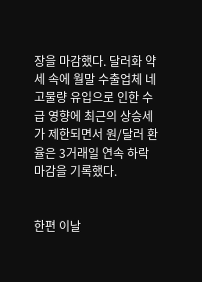장을 마감했다. 달러화 약세 속에 월말 수출업체 네고물량 유입으로 인한 수급 영향에 최근의 상승세가 제한되면서 원/달러 환율은 3거래일 연속 하락 마감을 기록했다.


한편 이날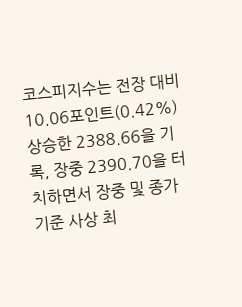코스피지수는 전장 대비 10.06포인트(0.42%) 상승한 2388.66을 기록, 장중 2390.70을 터치하면서 장중 및 종가 기준 사상 최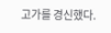고가를 경신했다.